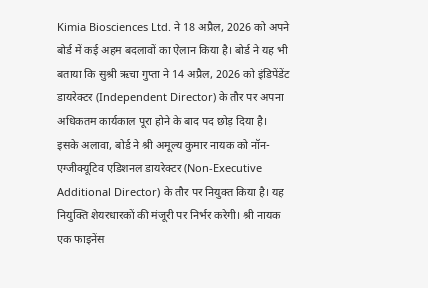Kimia Biosciences Ltd. ने 18 अप्रैल, 2026 को अपने बोर्ड में कई अहम बदलावों का ऐलान किया है। बोर्ड ने यह भी बताया कि सुश्री ऋचा गुप्ता ने 14 अप्रैल, 2026 को इंडिपेंडेंट डायरेक्टर (Independent Director) के तौर पर अपना अधिकतम कार्यकाल पूरा होने के बाद पद छोड़ दिया है।
इसके अलावा, बोर्ड ने श्री अमूल्य कुमार नायक को नॉन-एग्जीक्यूटिव एडिशनल डायरेक्टर (Non-Executive Additional Director) के तौर पर नियुक्त किया है। यह नियुक्ति शेयरधारकों की मंजूरी पर निर्भर करेगी। श्री नायक एक फाइनेंस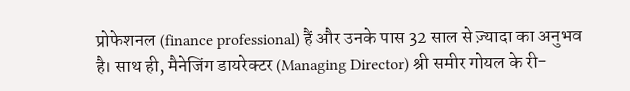प्रोफेशनल (finance professional) हैं और उनके पास 32 साल से ज़्यादा का अनुभव है। साथ ही, मैनेजिंग डायरेक्टर (Managing Director) श्री समीर गोयल के री-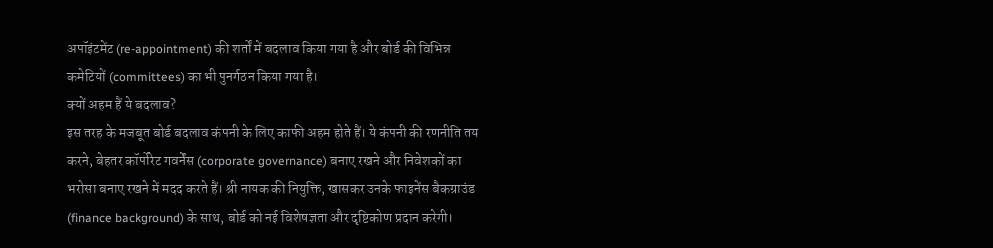अपॉइंटमेंट (re-appointment) की शर्तों में बदलाव किया गया है और बोर्ड की विभिन्न कमेटियों (committees) का भी पुनर्गठन किया गया है।
क्यों अहम हैं ये बदलाव?
इस तरह के मजबूत बोर्ड बदलाव कंपनी के लिए काफी अहम होते हैं। ये कंपनी की रणनीति तय करने, बेहतर कॉर्पोरेट गवर्नेंस (corporate governance) बनाए रखने और निवेशकों का भरोसा बनाए रखने में मदद करते हैं। श्री नायक की नियुक्ति, खासकर उनके फाइनेंस बैकग्राउंड (finance background) के साथ, बोर्ड को नई विशेषज्ञता और दृष्टिकोण प्रदान करेगी।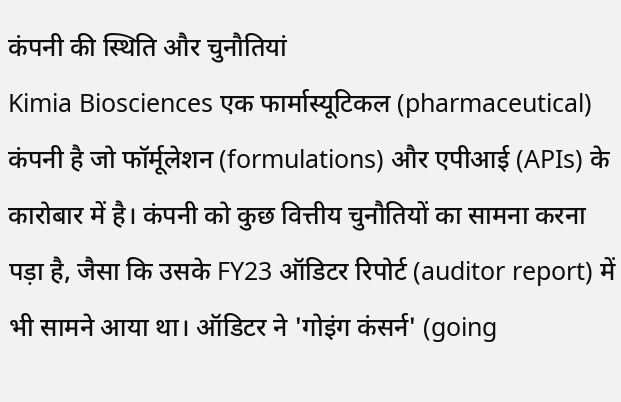कंपनी की स्थिति और चुनौतियां
Kimia Biosciences एक फार्मास्यूटिकल (pharmaceutical) कंपनी है जो फॉर्मूलेशन (formulations) और एपीआई (APIs) के कारोबार में है। कंपनी को कुछ वित्तीय चुनौतियों का सामना करना पड़ा है, जैसा कि उसके FY23 ऑडिटर रिपोर्ट (auditor report) में भी सामने आया था। ऑडिटर ने 'गोइंग कंसर्न' (going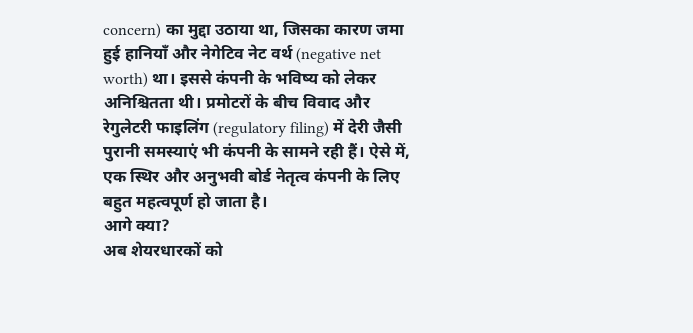concern) का मुद्दा उठाया था, जिसका कारण जमा हुई हानियाँ और नेगेटिव नेट वर्थ (negative net worth) था। इससे कंपनी के भविष्य को लेकर अनिश्चितता थी। प्रमोटरों के बीच विवाद और रेगुलेटरी फाइलिंग (regulatory filing) में देरी जैसी पुरानी समस्याएं भी कंपनी के सामने रही हैं। ऐसे में, एक स्थिर और अनुभवी बोर्ड नेतृत्व कंपनी के लिए बहुत महत्वपूर्ण हो जाता है।
आगे क्या?
अब शेयरधारकों को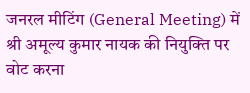जनरल मीटिंग (General Meeting) में श्री अमूल्य कुमार नायक की नियुक्ति पर वोट करना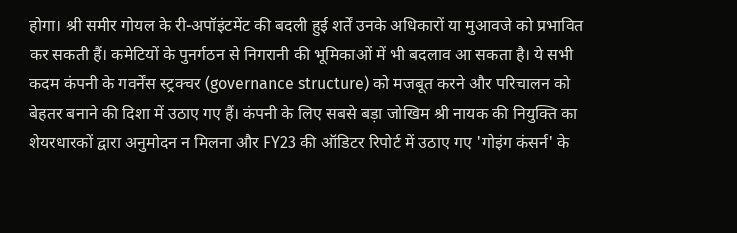होगा। श्री समीर गोयल के री-अपॉइंटमेंट की बदली हुई शर्तें उनके अधिकारों या मुआवजे को प्रभावित कर सकती हैं। कमेटियों के पुनर्गठन से निगरानी की भूमिकाओं में भी बदलाव आ सकता है। ये सभी कदम कंपनी के गवर्नेंस स्ट्रक्चर (governance structure) को मजबूत करने और परिचालन को बेहतर बनाने की दिशा में उठाए गए हैं। कंपनी के लिए सबसे बड़ा जोखिम श्री नायक की नियुक्ति का शेयरधारकों द्वारा अनुमोदन न मिलना और FY23 की ऑडिटर रिपोर्ट में उठाए गए 'गोइंग कंसर्न' के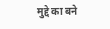मुद्दे का बने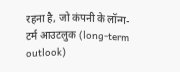रहना है, जो कंपनी के लॉन्ग-टर्म आउटलुक (long-term outlook)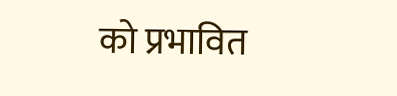को प्रभावित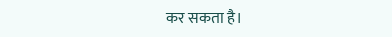कर सकता है।